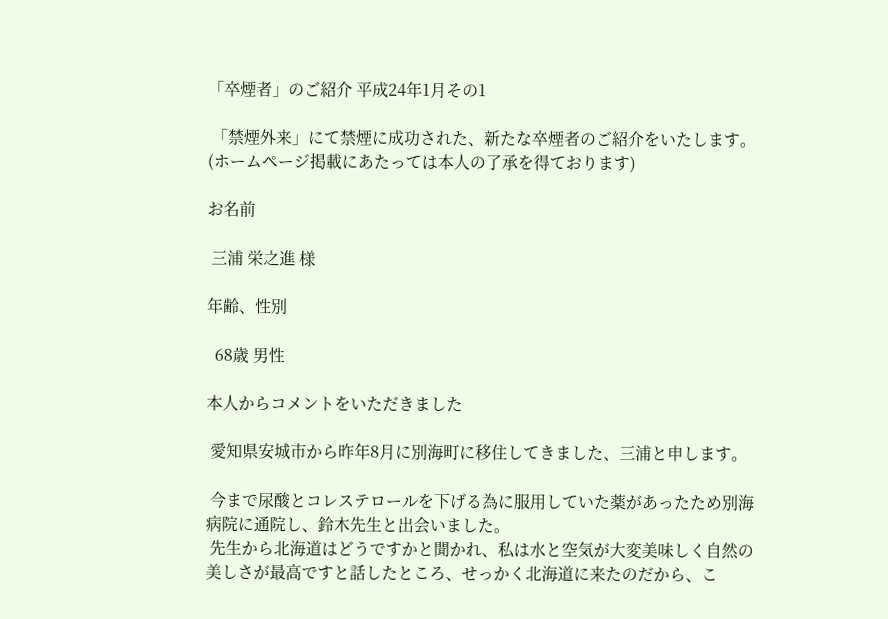「卒煙者」のご紹介 平成24年1月その1

 「禁煙外来」にて禁煙に成功された、新たな卒煙者のご紹介をいたします。(ホームページ掲載にあたっては本人の了承を得ております)

お名前

 三浦 栄之進 様

年齢、性別

  68歳 男性

本人からコメントをいただきました

 愛知県安城市から昨年8月に別海町に移住してきました、三浦と申します。

 今まで尿酸とコレステロールを下げる為に服用していた薬があったため別海病院に通院し、鈴木先生と出会いました。
 先生から北海道はどうですかと聞かれ、私は水と空気が大変美味しく自然の美しさが最高ですと話したところ、せっかく北海道に来たのだから、こ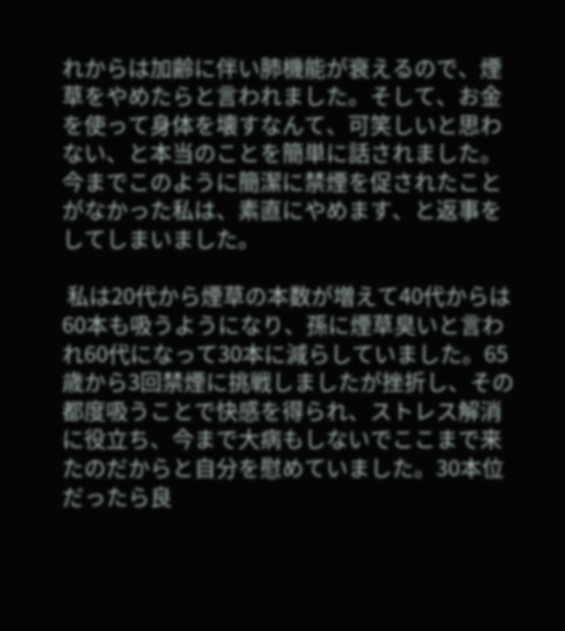れからは加齢に伴い肺機能が衰えるので、煙草をやめたらと言われました。そして、お金を使って身体を壊すなんて、可笑しいと思わない、と本当のことを簡単に話されました。今までこのように簡潔に禁煙を促されたことがなかった私は、素直にやめます、と返事をしてしまいました。

 私は20代から煙草の本数が増えて40代からは60本も吸うようになり、孫に煙草臭いと言われ60代になって30本に減らしていました。65歳から3回禁煙に挑戦しましたが挫折し、その都度吸うことで快感を得られ、ストレス解消に役立ち、今まで大病もしないでここまで来たのだからと自分を慰めていました。30本位だったら良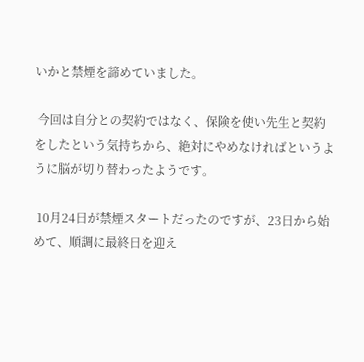いかと禁煙を諦めていました。

 今回は自分との契約ではなく、保険を使い先生と契約をしたという気持ちから、絶対にやめなければというように脳が切り替わったようです。

 10月24日が禁煙スタートだったのですが、23日から始めて、順調に最終日を迎え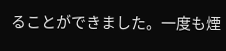ることができました。一度も煙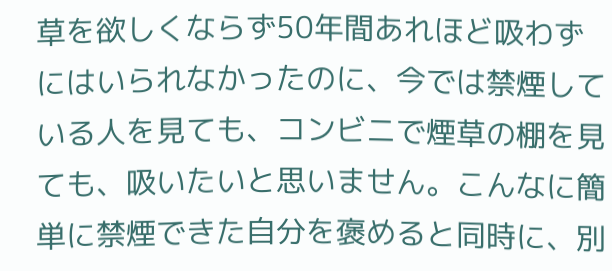草を欲しくならず50年間あれほど吸わずにはいられなかったのに、今では禁煙している人を見ても、コンビニで煙草の棚を見ても、吸いたいと思いません。こんなに簡単に禁煙できた自分を褒めると同時に、別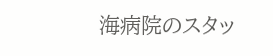海病院のスタッ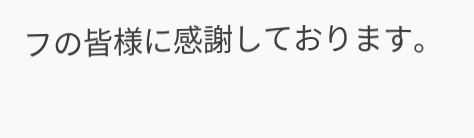フの皆様に感謝しております。